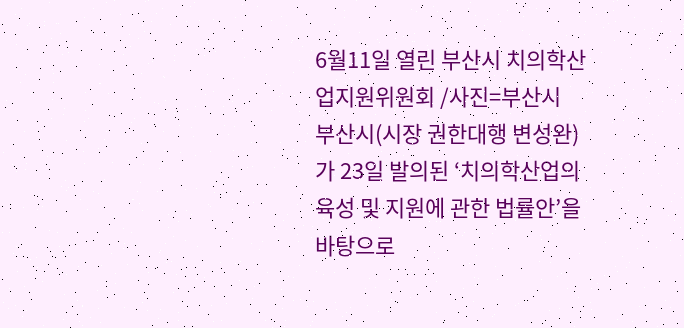6월11일 열린 부산시 치의학산업지원위원회 /사진=부산시
부산시(시장 권한대행 변성완)가 23일 발의된 ‘치의학산업의 육성 및 지원에 관한 법률안’을 바탕으로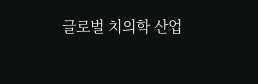글로벌 치의학 산업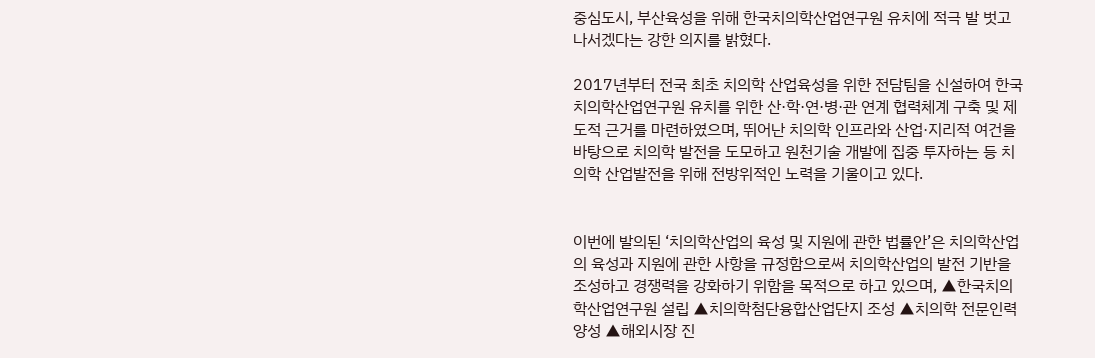중심도시, 부산육성을 위해 한국치의학산업연구원 유치에 적극 발 벗고 나서겠다는 강한 의지를 밝혔다.

2017년부터 전국 최초 치의학 산업육성을 위한 전담팀을 신설하여 한국치의학산업연구원 유치를 위한 산·학·연·병·관 연계 협력체계 구축 및 제도적 근거를 마련하였으며, 뛰어난 치의학 인프라와 산업·지리적 여건을 바탕으로 치의학 발전을 도모하고 원천기술 개발에 집중 투자하는 등 치의학 산업발전을 위해 전방위적인 노력을 기울이고 있다.


이번에 발의된 ‘치의학산업의 육성 및 지원에 관한 법률안’은 치의학산업의 육성과 지원에 관한 사항을 규정함으로써 치의학산업의 발전 기반을 조성하고 경쟁력을 강화하기 위함을 목적으로 하고 있으며, ▲한국치의학산업연구원 설립 ▲치의학첨단융합산업단지 조성 ▲치의학 전문인력양성 ▲해외시장 진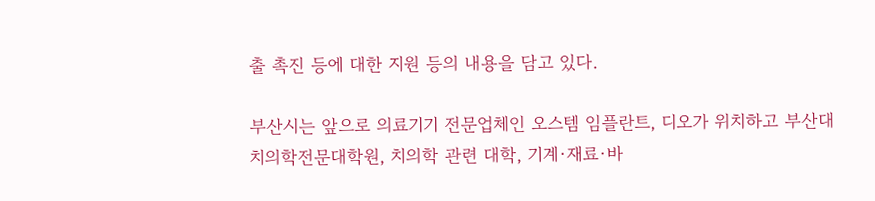출 촉진 등에 대한 지원 등의 내용을 담고 있다.

부산시는 앞으로 의료기기 전문업체인 오스템 임플란트, 디오가 위치하고 부산대 치의학전문대학원, 치의학 관련 대학, 기계·재료·바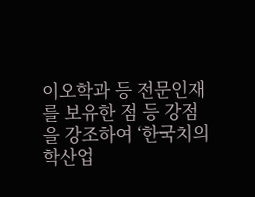이오학과 등 전문인재를 보유한 점 등 강점을 강조하여 ‘한국치의학산업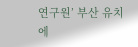연구원’ 부산 유치에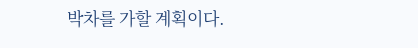박차를 가할 계획이다.